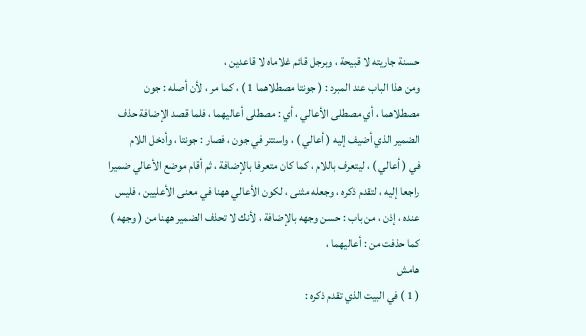حسنة جاريته لا قبيحة ، وبرجل قائم غلاماه لا قاعدين ،
ومن هذا الباب عند المبرد : ( جونتا مصطلاهما 1 ) ، كما مر ، لأن أصله : جون
مصطلاهما ، أي مصطلى الأعالي ، أي : مصطلى أعاليهما ، فلما قصد الإضافة حذف
الضمير الذي أضيف إليه ( أعالي ) ، واستتر في جون ، فصار : جونتا ، وأدخل اللام
في ( أعالي ) ، ليتعرف باللام ، كما كان متعرفا بالإضافة ، ثم أقام موضع الأعالي ضميرا
راجعا إليه ، لتقدم ذكره ، وجعله مثنى ، لكون الأعالي ههنا في معنى الأعليين ، فليس
عنده ، إذن ، من باب : حسن وجهه بالإضافة ، لأنك لا تحذف الضمير ههنا من ( وجهه )
كما حذفت من : أعاليهما ،
هامش
( 1 ) في البيت الذي تقدم ذكره :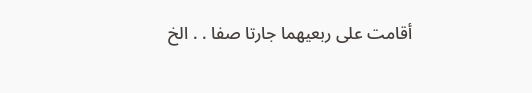أقامت على ربعيهما جارتا صفا . . الخ